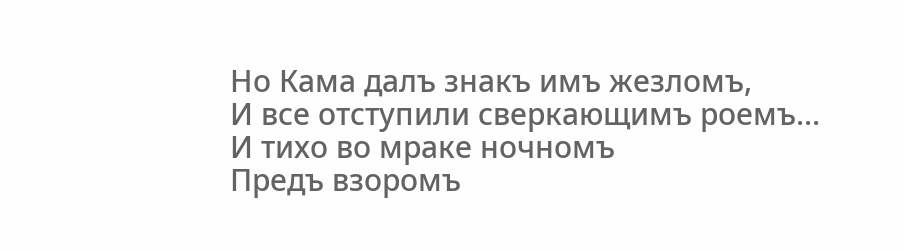Но Кама далъ знакъ имъ жезломъ,
И все отступили сверкающимъ роемъ...
И тихо во мраке ночномъ
Предъ взоромъ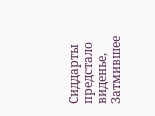Сиддарты предстало виденье,
Затмившее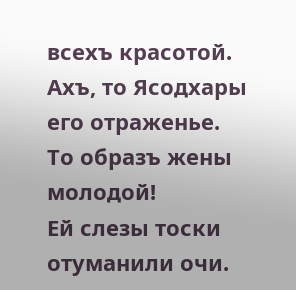всехъ красотой.
Ахъ, то Ясодхары его отраженье.
То образъ жены молодой!
Ей слезы тоски отуманили очи.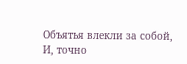Объятья влекли за собой,
И, точно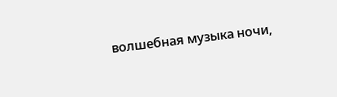волшебная музыка ночи,